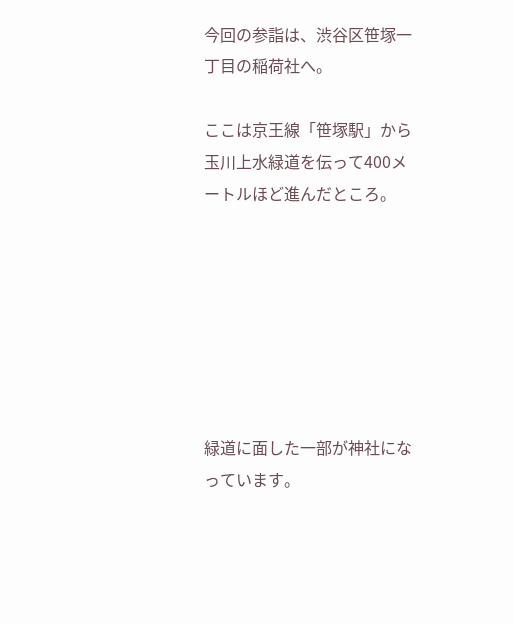今回の参詣は、渋谷区笹塚一丁目の稲荷社へ。

ここは京王線「笹塚駅」から玉川上水緑道を伝って400メートルほど進んだところ。







緑道に面した一部が神社になっています。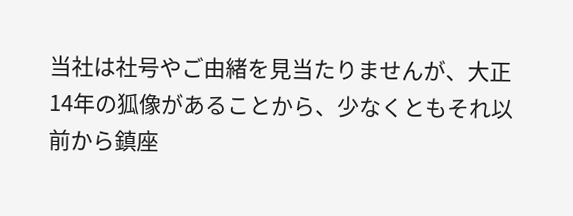当社は社号やご由緒を見当たりませんが、大正14年の狐像があることから、少なくともそれ以前から鎮座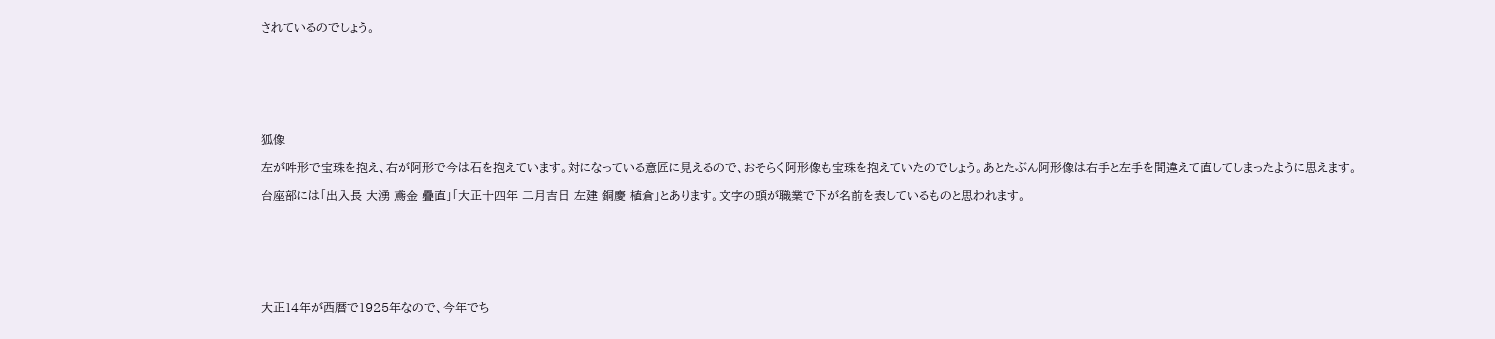されているのでしょう。







狐像

左が吽形で宝珠を抱え、右が阿形で今は石を抱えています。対になっている意匠に見えるので、おそらく阿形像も宝珠を抱えていたのでしょう。あとたぶん阿形像は右手と左手を間違えて直してしまったように思えます。

台座部には「出入長 大湧 鳶金 疊直」「大正十四年 二月吉日 左建 銅慶 植倉」とあります。文字の頭が職業で下が名前を表しているものと思われます。







大正14年が西暦で1925年なので、今年でち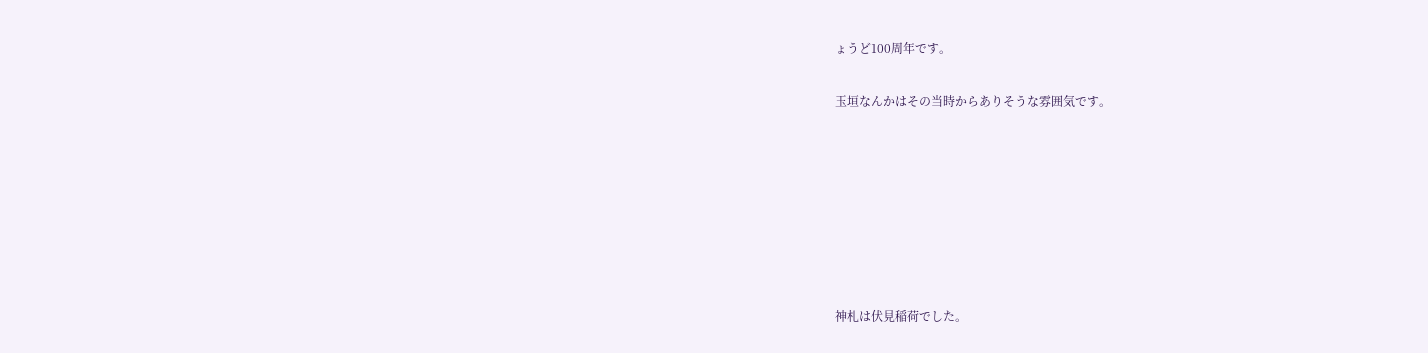ょうど100周年です。

玉垣なんかはその当時からありそうな雰囲気です。







神札は伏見稲荷でした。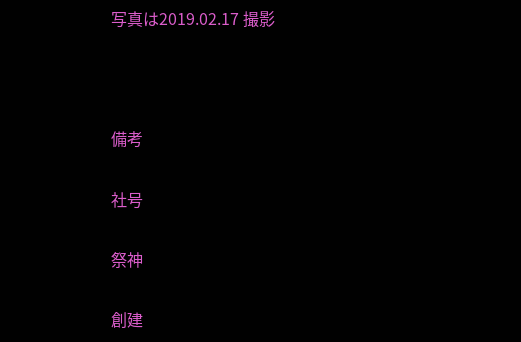写真は2019.02.17 撮影



備考

社号

祭神

創建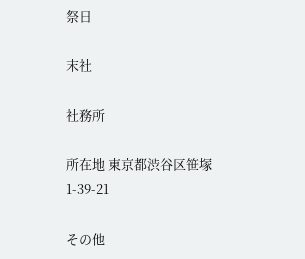祭日

末社

社務所

所在地 東京都渋谷区笹塚1-39-21

その他